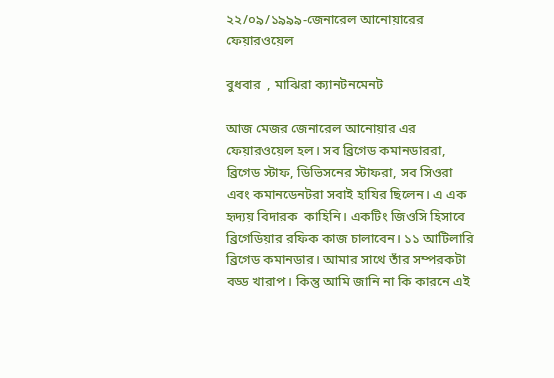২২/০৯/১৯৯৯-জেনারেল আনোয়ারের ফেয়ারওয়েল

বুধবার  , মাঝিরা ক্যানটনমেনট

আজ মেজর জেনারেল আনোয়ার এর ফেয়ারওয়েল হল। সব ব্রিগেড কমানডাররা, ব্রিগেড স্টাফ, ডিভিসনের স্টাফরা, সব সিওরা এবং কমানডেনটরা সবাই হাযির ছিলেন। এ এক হৃদ্যয় বিদারক  কাহিনি। একটিং জিওসি হিসাবে ব্রিগেডিয়ার রফিক কাজ চালাবেন। ১১ আটিলারি ব্রিগেড কমানডার। আমার সাথে তাঁর সম্পরকটা বড্ড খারাপ। কিন্তু আমি জানি না কি কারনে এই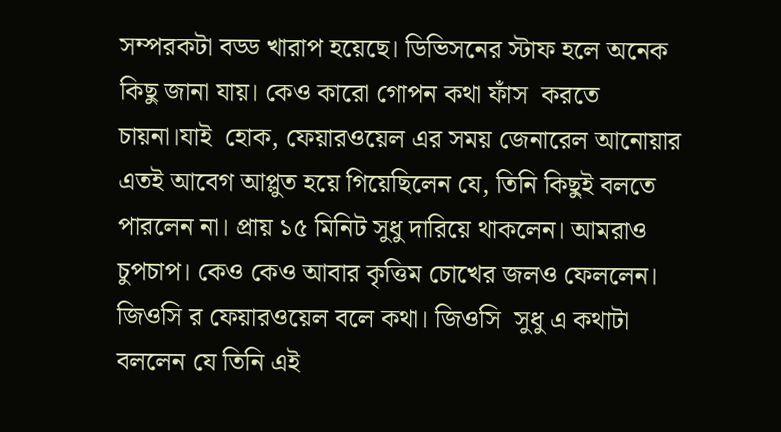সম্পরকটা বড্ড খারাপ হয়েছে। ডিভিসনের স্টাফ হলে অনেক কিছু জানা যায়। কেও কারো গোপন কথা ফাঁস  করতে চায়না।যাই  হোক, ফেয়ারওয়েল এর সময় জেনারেল আনোয়ার এতই আবেগ আপ্লুত হয়ে গিয়েছিলেন যে, তিনি কিছুই বলতে পারলেন না। প্রায় ১৫ মিনিট সুধু দারিয়ে থাকলেন। আমরাও চুপচাপ। কেও কেও আবার কৃত্তিম চোখের জলও ফেললেন। জিওসি র ফেয়ারওয়েল বলে কথা। জিওসি  সুধু এ কথাটা বললেন যে তিনি এই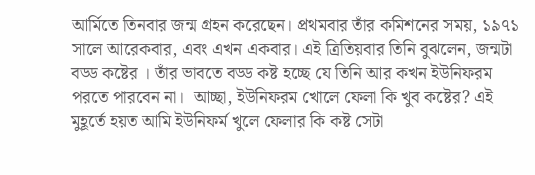আর্মিতে তিনবার জন্ম গ্রহন করেছেন। প্রথমবার তাঁর কমিশনের সময়, ১৯৭১ সালে আরেকবার, এবং এখন একবার। এই ত্রিতিয়বার তিনি বুঝলেন, জন্মটা বড্ড কষ্টের । তাঁর ভাবতে বড্ড কষ্ট হচ্ছে যে তিনি আর কখন ইউনিফরম  পরতে পারবেন না।  আচ্ছা, ইউনিফরম খোলে ফেলা কি খুব কষ্টের? এই মুহূর্তে হয়ত আমি ইউনিফর্ম খুলে ফেলার কি কষ্ট সেটা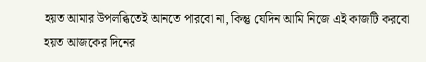হয়ত আমার উপলব্ধিতেই আনতে পারবো না, কিন্তু যেদিন আমি নিজে এই কাজটি করবো হয়ত আজকের দিনের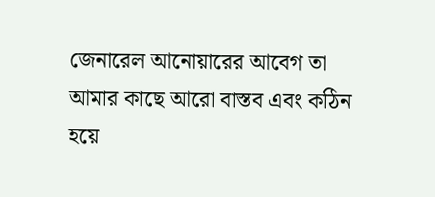জেনারেল আনোয়ারের আবেগ তা আমার কাছে আরো বাস্তব এবং কঠিন হয়ে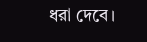ধরা দেবে।